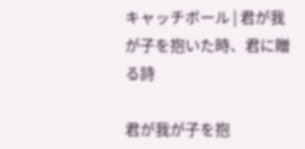キャッチボール | 君が我が子を抱いた時、君に贈る詩

君が我が子を抱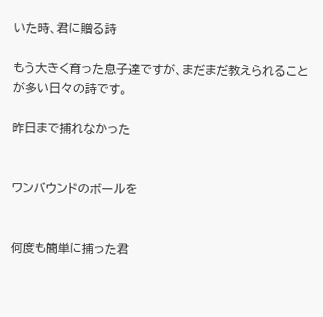いた時、君に贈る詩

もう大きく育った息子達ですが、まだまだ教えられることが多い日々の詩です。

昨日まで捕れなかった


ワンバウンドのボールを


何度も簡単に捕った君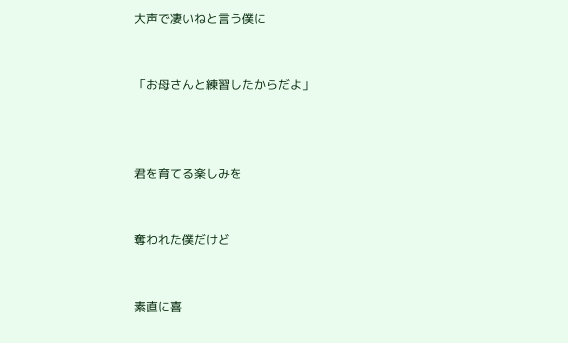大声で凄いねと言う僕に


「お母さんと練習したからだよ」



君を育てる楽しみを


奪われた僕だけど


素直に喜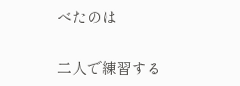べたのは


二人で練習する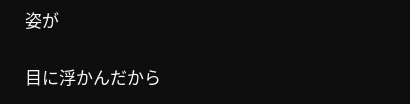姿が


目に浮かんだから